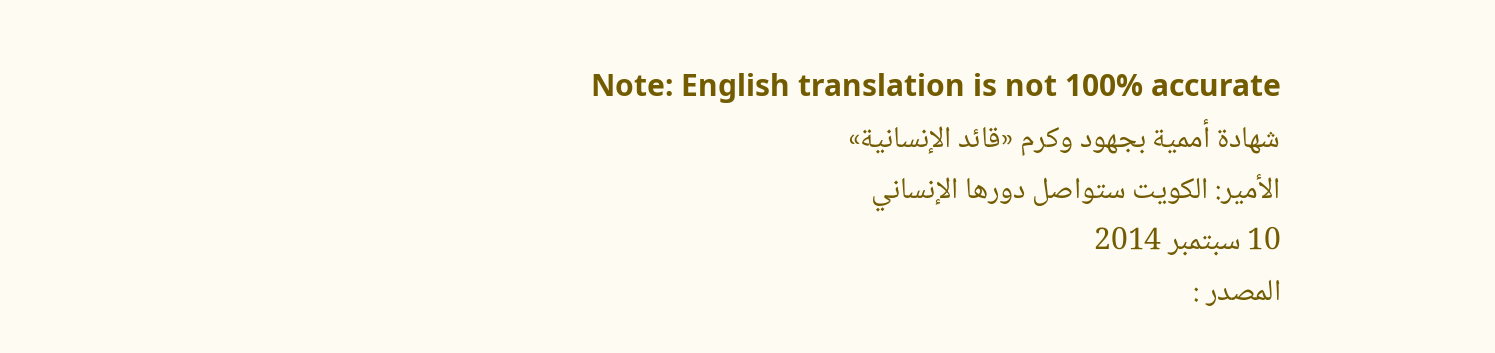Note: English translation is not 100% accurate
شهادة أممية بجهود وكرم «قائد الإنسانية»
الأمير: الكويت ستواصل دورها الإنساني
10 سبتمبر 2014
المصدر :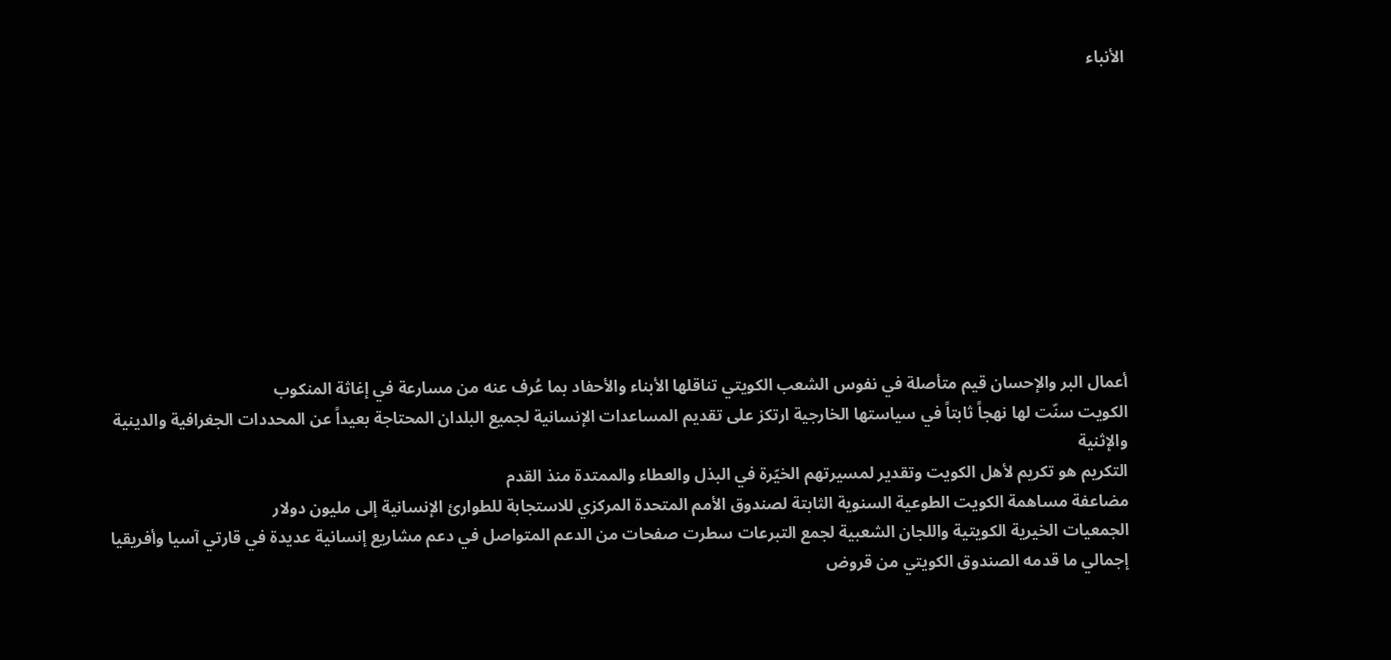الأنباء










أعمال البر والإحسان قيم متأصلة في نفوس الشعب الكويتي تناقلها الأبناء والأحفاد بما عُرف عنه من مسارعة في إغاثة المنكوب
الكويت سنّت لها نهجاً ثابتاً في سياستها الخارجية ارتكز على تقديم المساعدات الإنسانية لجميع البلدان المحتاجة بعيداً عن المحددات الجغرافية والدينية والإثنية
التكريم هو تكريم لأهل الكويت وتقدير لمسيرتهم الخيّرة في البذل والعطاء والممتدة منذ القدم
مضاعفة مساهمة الكويت الطوعية السنوية الثابتة لصندوق الأمم المتحدة المركزي للاستجابة للطوارئ الإنسانية إلى مليون دولار
الجمعيات الخيرية الكويتية واللجان الشعبية لجمع التبرعات سطرت صفحات من الدعم المتواصل في دعم مشاريع إنسانية عديدة في قارتي آسيا وأفريقيا
إجمالي ما قدمه الصندوق الكويتي من قروض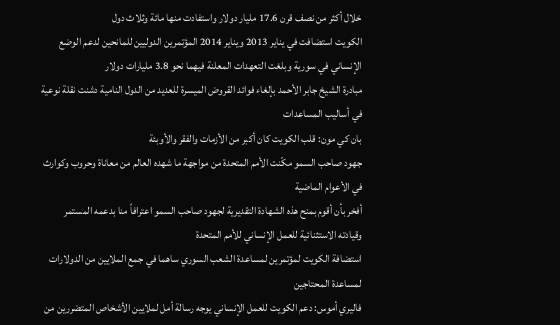خلال أكثر من نصف قرن 17.6 مليار دولار واستفادت منها مائة وثلاث دول
الكويت استضافت في يناير 2013 ويناير 2014 المؤتمرين الدوليين للمانحين لدعم الوضع الإنساني في سورية وبلغت التعهدات المعلنة فيهما نحو 3.8 مليارات دولار
مبادرة الشيخ جابر الأحمد بإلغاء فوائد القروض الميسرة للعديد من الدول النامية دشنت نقلة نوعية في أساليب المساعدات
بان كي مون: قلب الكويت كان أكبر من الأزمات والفقر والأوبئة
جهود صاحب السمو مكّنت الأمم المتحدة من مواجهة ما شهده العالم من معاناة وحروب وكوارث في الأعوام الماضية
أفخر بأن أقوم بمنح هذه الشهادة التقديرية لجهود صاحب السمو اعترافاً منا بدعمه المستمر وقيادته الاستثنائية للعمل الإنساني للأمم المتحدة
استضافة الكويت لمؤتمرين لمساعدة الشعب السوري ساهما في جمع الملايين من الدولارات لمساعدة المحتاجين
فاليري أموس: دعم الكويت للعمل الإنساني يوجه رسالة أمل لملايين الأشخاص المتضررين من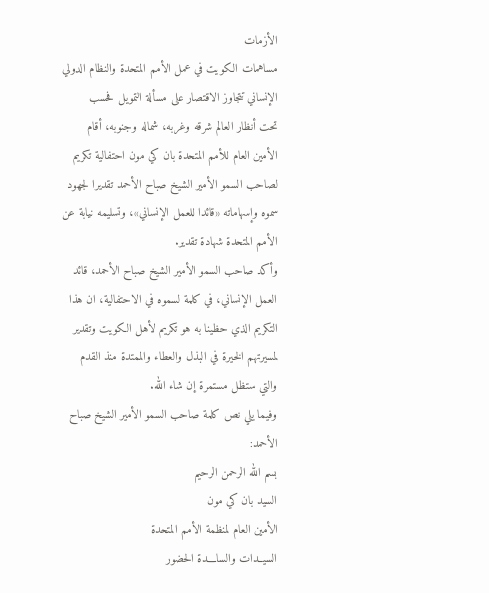الأزمات
مساهمات الكويت في عمل الأمم المتحدة والنظام الدولي الإنساني تتجاوز الاقتصار على مسألة التمويل فحسب
تحت أنظار العالم شرقه وغربه، شماله وجنوبه، أقام الأمين العام للأمم المتحدة بان كي مون احتفالية تكريم لصاحب السمو الأمير الشيخ صباح الأحمد تقديرا لجهود سموه وإسهاماته «قائدا للعمل الإنساني»، وتسليمه نيابة عن الأمم المتحدة شهادة تقدير.
وأكد صاحب السمو الأمير الشيخ صباح الأحمد، قائد العمل الإنساني، في كلمة لسموه في الاحتفالية، ان هذا التكريم الذي حظينا به هو تكريم لأهل الكويت وتقدير لمسيرتهم الخيرة في البذل والعطاء والممتدة منذ القدم والتي ستظل مستمرة إن شاء الله.
وفيما يلي نص كلمة صاحب السمو الأمير الشيخ صباح الأحمد:
بسم الله الرحمن الرحيم
السيد بان كي مون
الأمين العام لمنظمة الأمم المتحدة
السيــدات والساــــدة الحضور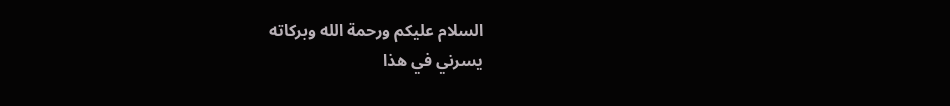السلام عليكم ورحمة الله وبركاته
يسرني في هذا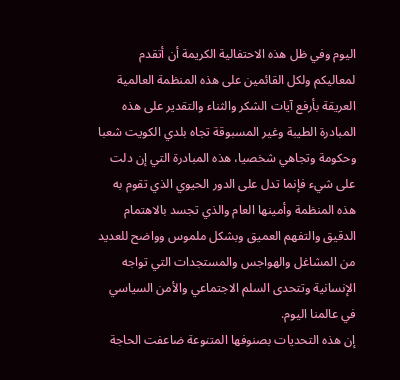اليوم وفي ظل هذه الاحتفالية الكريمة أن أتقدم لمعاليكم ولكل القائمين على هذه المنظمة العالمية العريقة بأرفع آيات الشكر والثناء والتقدير على هذه المبادرة الطيبة وغير المسبوقة تجاه بلدي الكويت شعبا وحكومة وتجاهي شخصيا، هذه المبادرة التي إن دلت على شيء فإنما تدل على الدور الحيوي الذي تقوم به هذه المنظمة وأمينها العام والذي تجسد بالاهتمام الدقيق والتفهم العميق وبشكل ملموس وواضح للعديد من المشاغل والهواجس والمستجدات التي تواجه الإنسانية وتتحدى السلم الاجتماعي والأمن السياسي في عالمنا اليوم.
إن هذه التحديات بصنوفها المتنوعة ضاعفت الحاجة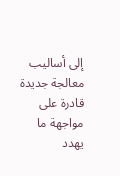إلى أساليب معالجة جديدة قادرة على مواجهة ما يهدد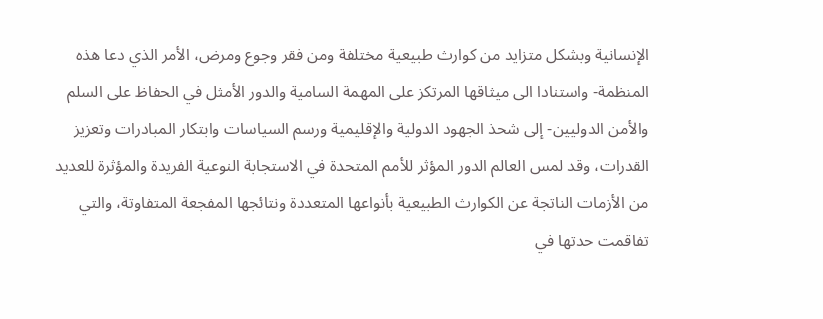الإنسانية وبشكل متزايد من كوارث طبيعية مختلفة ومن فقر وجوع ومرض، الأمر الذي دعا هذه المنظمة- واستنادا الى ميثاقها المرتكز على المهمة السامية والدور الأمثل في الحفاظ على السلم والأمن الدوليين- إلى شحذ الجهود الدولية والإقليمية ورسم السياسات وابتكار المبادرات وتعزيز القدرات، وقد لمس العالم الدور المؤثر للأمم المتحدة في الاستجابة النوعية الفريدة والمؤثرة للعديد من الأزمات الناتجة عن الكوارث الطبيعية بأنواعها المتعددة ونتائجها المفجعة المتفاوتة، والتي تفاقمت حدتها في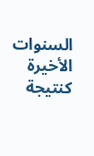السنوات الأخيرة كنتيجة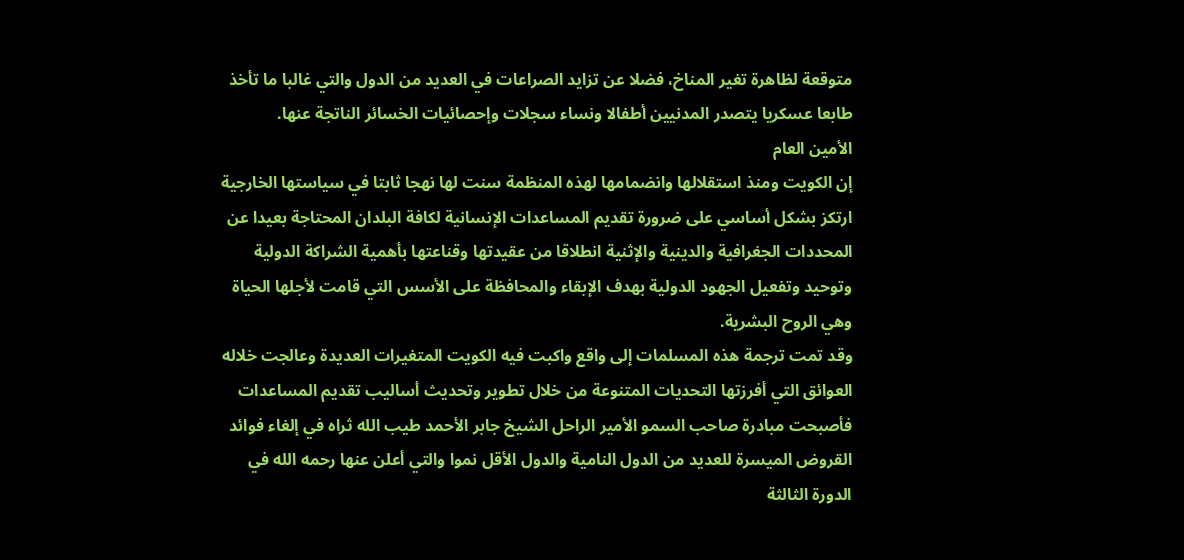متوقعة لظاهرة تغير المناخ، فضلا عن تزايد الصراعات في العديد من الدول والتي غالبا ما تأخذ طابعا عسكريا يتصدر المدنيين أطفالا ونساء سجلات وإحصائيات الخسائر الناتجة عنها.
الأمين العام
إن الكويت ومنذ استقلالها وانضمامها لهذه المنظمة سنت لها نهجا ثابتا في سياستها الخارجية ارتكز بشكل أساسي على ضرورة تقديم المساعدات الإنسانية لكافة البلدان المحتاجة بعيدا عن المحددات الجغرافية والدينية والإثنية انطلاقا من عقيدتها وقناعتها بأهمية الشراكة الدولية وتوحيد وتفعيل الجهود الدولية بهدف الإبقاء والمحافظة على الأسس التي قامت لأجلها الحياة وهي الروح البشرية.
وقد تمت ترجمة هذه المسلمات إلى واقع واكبت فيه الكويت المتغيرات العديدة وعالجت خلاله العوائق التي أفرزتها التحديات المتنوعة من خلال تطوير وتحديث أساليب تقديم المساعدات فأصبحت مبادرة صاحب السمو الأمير الراحل الشيخ جابر الأحمد طيب الله ثراه في إلغاء فوائد القروض الميسرة للعديد من الدول النامية والدول الأقل نموا والتي أعلن عنها رحمه الله في الدورة الثالثة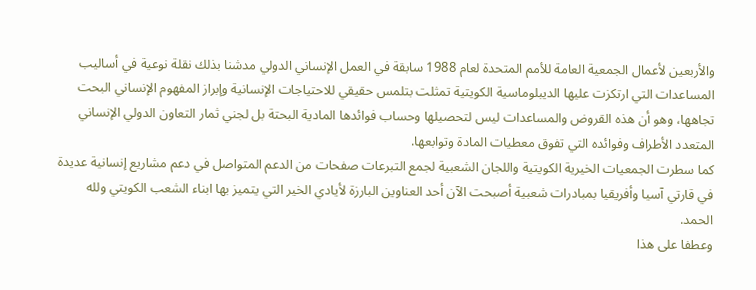والأربعين لأعمال الجمعية العامة للأمم المتحدة لعام 1988 سابقة في العمل الإنساني الدولي مدشنا بذلك نقلة نوعية في أساليب المساعدات التي ارتكزت عليها الديبلوماسية الكويتية تمثلت بتلمس حقيقي للاحتياجات الإنسانية وإبراز المفهوم الإنساني البحت تجاهها، وهو أن هذه القروض والمساعدات ليس لتحصيلها وحساب فوائدها المادية البحتة بل لجني ثمار التعاون الدولي الإنساني المتعدد الأطراف وفوائده التي تفوق معطيات المادة وتوابعها.
كما سطرت الجمعيات الخيرية الكويتية واللجان الشعبية لجمع التبرعات صفحات من الدعم المتواصل في دعم مشاريع إنسانية عديدة في قارتي آسيا وأفريقيا بمبادرات شعبية أصبحت الآن أحد العناوين البارزة لأيادي الخير التي يتميز بها ابناء الشعب الكويتي ولله الحمد.
وعطفا على هذا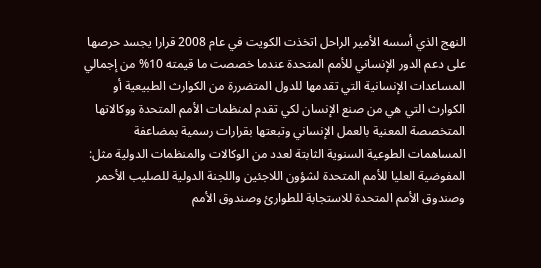النهج الذي أسسه الأمير الراحل اتخذت الكويت في عام 2008 قرارا يجسد حرصها على دعم الدور الإنساني للأمم المتحدة عندما خصصت ما قيمته 10% من إجمالي المساعدات الإنسانية التي تقدمها للدول المتضررة من الكوارث الطبيعية أو الكوارث التي هي من صنع الإنسان لكي تقدم لمنظمات الأمم المتحدة ووكالاتها المتخصصة المعنية بالعمل الإنساني وتبعتها بقرارات رسمية بمضاعفة المساهمات الطوعية السنوية الثابتة لعدد من الوكالات والمنظمات الدولية مثل: المفوضية العليا للأمم المتحدة لشؤون اللاجئين واللجنة الدولية للصليب الأحمر وصندوق الأمم المتحدة للاستجابة للطوارئ وصندوق الأمم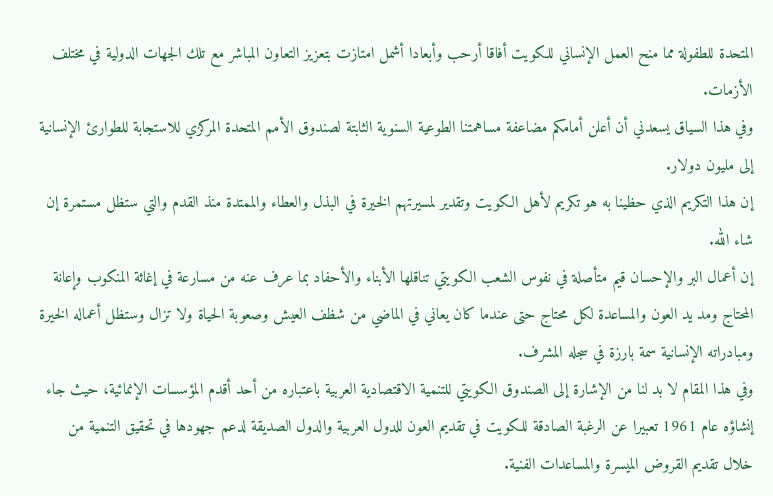المتحدة للطفولة مما منح العمل الإنساني للكويت أفاقا أرحب وأبعادا أشمل امتازت بتعزيز التعاون المباشر مع تلك الجهات الدولية في مختلف الأزمات.
وفي هذا السياق يسعدني أن أعلن أمامكم مضاعفة مساهمتنا الطوعية السنوية الثابتة لصندوق الأمم المتحدة المركزي للاستجابة للطوارئ الإنسانية إلى مليون دولار.
إن هذا التكريم الذي حظينا به هو تكريم لأهل الكويت وتقدير لمسيرتهم الخيرة في البذل والعطاء والممتدة منذ القدم والتي ستظل مستمرة إن شاء الله.
إن أعمال البر والإحسان قيم متأصلة في نفوس الشعب الكويتي تناقلها الأبناء والأحفاد بما عرف عنه من مسارعة في إغاثة المنكوب وإعانة المحتاج ومد يد العون والمساعدة لكل محتاج حتى عندما كان يعاني في الماضي من شظف العيش وصعوبة الحياة ولا تزال وستظل أعماله الخيرة ومبادراته الإنسانية سمة بارزة في سجله المشرف.
وفي هذا المقام لا بد لنا من الإشارة إلى الصندوق الكويتي للتنمية الاقتصادية العربية باعتباره من أحد أقدم المؤسسات الإنمائية، حيث جاء إنشاؤه عام 1961 تعبيرا عن الرغبة الصادقة للكويت في تقديم العون للدول العربية والدول الصديقة لدعم جهودها في تحقيق التنمية من خلال تقديم القروض الميسرة والمساعدات الفنية.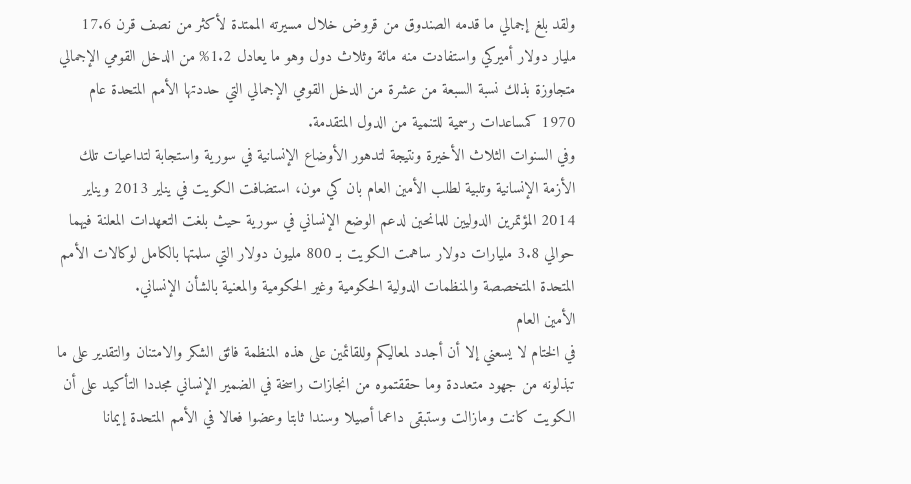ولقد بلغ إجمالي ما قدمه الصندوق من قروض خلال مسيرته الممتدة لأكثر من نصف قرن 17.6 مليار دولار أميركي واستفادت منه مائة وثلاث دول وهو ما يعادل 1.2% من الدخل القومي الإجمالي متجاوزة بذلك نسبة السبعة من عشرة من الدخل القومي الإجمالي التي حددتها الأمم المتحدة عام 1970 كمساعدات رسمية للتنمية من الدول المتقدمة.
وفي السنوات الثلاث الأخيرة ونتيجة لتدهور الأوضاع الإنسانية في سورية واستجابة لتداعيات تلك الأزمة الإنسانية وتلبية لطلب الأمين العام بان كي مون، استضافت الكويت في يناير 2013 ويناير 2014 المؤتمرين الدوليين للمانحين لدعم الوضع الإنساني في سورية حيث بلغت التعهدات المعلنة فيهما حوالي 3.8 مليارات دولار ساهمت الكويت بـ 800 مليون دولار التي سلمتها بالكامل لوكالات الأمم المتحدة المتخصصة والمنظمات الدولية الحكومية وغير الحكومية والمعنية بالشأن الإنساني.
الأمين العام
في الختام لا يسعني إلا أن أجدد لمعاليكم وللقائمين على هذه المنظمة فائق الشكر والامتنان والتقدير على ما تبذلونه من جهود متعددة وما حققتموه من انجازات راسخة في الضمير الإنساني مجددا التأكيد على أن الكويت كانت ومازالت وستبقى داعما أصيلا وسندا ثابتا وعضوا فعالا في الأمم المتحدة إيمانا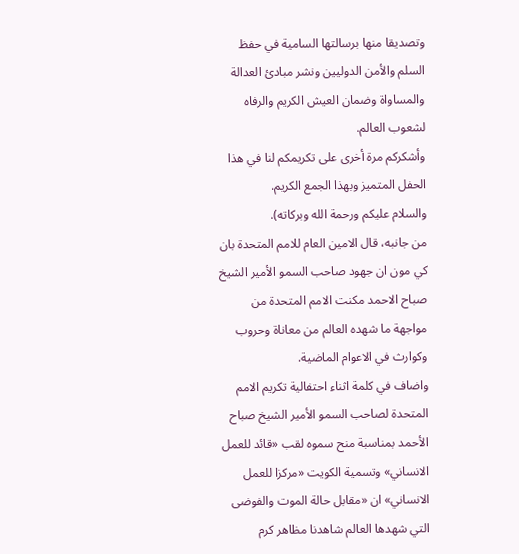وتصديقا منها برسالتها السامية في حفظ السلم والأمن الدوليين ونشر مبادئ العدالة والمساواة وضمان العيش الكريم والرفاه لشعوب العالم.
وأشكركم مرة أخرى على تكريمكم لنا في هذا الحفل المتميز وبهذا الجمع الكريم.
والسلام عليكم ورحمة الله وبركاته).
من جانبه، قال الامين العام للامم المتحدة بان كي مون ان جهود صاحب السمو الأمير الشيخ صباح الاحمد مكنت الامم المتحدة من مواجهة ما شهده العالم من معاناة وحروب وكوارث في الاعوام الماضية.
واضاف في كلمة اثناء احتفالية تكريم الامم المتحدة لصاحب السمو الأمير الشيخ صباح الأحمد بمناسبة منح سموه لقب «قائد للعمل الانساني» وتسمية الكويت «مركزا للعمل الانساني» ان «مقابل حالة الموت والفوضى التي شهدها العالم شاهدنا مظاهر كرم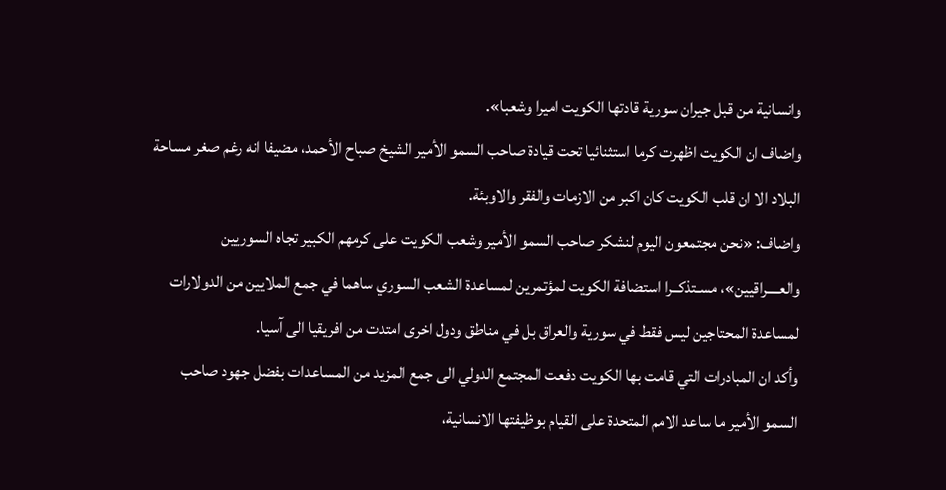وانسانية من قبل جيران سورية قادتها الكويت اميرا وشعبا».
واضاف ان الكويت اظهرت كرما استثنائيا تحت قيادة صاحب السمو الأمير الشيخ صباح الأحمد، مضيفا انه رغم صغر مساحة البلاد الا ان قلب الكويت كان اكبر من الازمات والفقر والاوبئة.
واضاف: «نحن مجتمعون اليوم لنشكر صاحب السمو الأمير وشعب الكويت على كرمهم الكبير تجاه السوريين والعــــراقيين»، مسـتذكــرا استضافة الكويت لمؤتمرين لمساعدة الشعب السوري ساهما في جمع الملايين من الدولارات لمساعدة المحتاجين ليس فقط في سورية والعراق بل في مناطق ودول اخرى امتدت من افريقيا الى آسيا.
وأكد ان المبادرات التي قامت بها الكويت دفعت المجتمع الدولي الى جمع المزيد من المساعدات بفضل جهود صاحب السمو الأمير ما ساعد الامم المتحدة على القيام بوظيفتها الانسانية،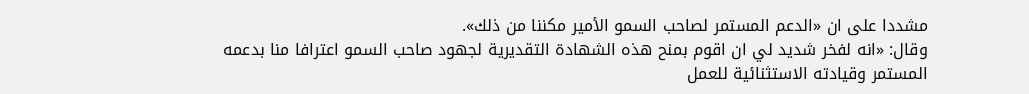مشددا على ان «الدعم المستمر لصاحب السمو الأمير مكننا من ذلك».
وقال: «انه لفخر شديد لي ان اقوم بمنح هذه الشهادة التقديرية لجهود صاحب السمو اعترافا منا بدعمه المستمر وقيادته الاستثنائية للعمل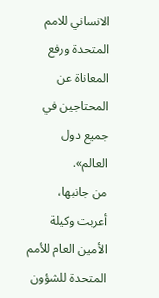الانساني للامم المتحدة ورفع المعاناة عن المحتاجين في جميع دول العالم».
من جانبها، أعربت وكيلة الأمين العام للأمم المتحدة للشؤون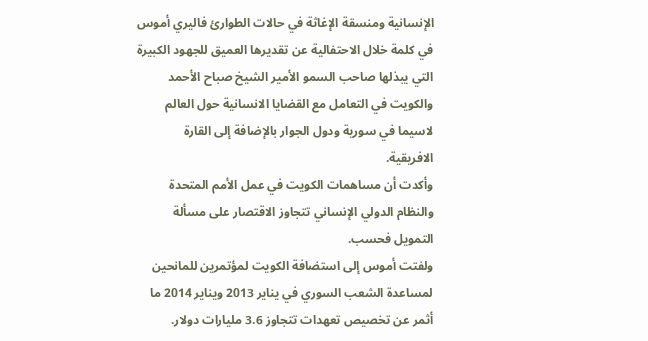الإنسانية ومنسقة الإغاثة في حالات الطوارئ فاليري أموس في كلمة خلال الاحتفالية عن تقديرها العميق للجهود الكبيرة التي يبذلها صاحب السمو الأمير الشيخ صباح الأحمد والكويت في التعامل مع القضايا الانسانية حول العالم لاسيما في سورية ودول الجوار بالإضافة إلى القارة الافريقية.
وأكدت أن مساهمات الكويت في عمل الأمم المتحدة والنظام الدولي الإنساني تتجاوز الاقتصار على مسألة التمويل فحسب.
ولفتت أموس إلى استضافة الكويت لمؤتمرين للمانحين لمساعدة الشعب السوري في يناير 2013 ويناير 2014 ما أثمر عن تخصيص تعهدات تتجاوز 3.6 مليارات دولار.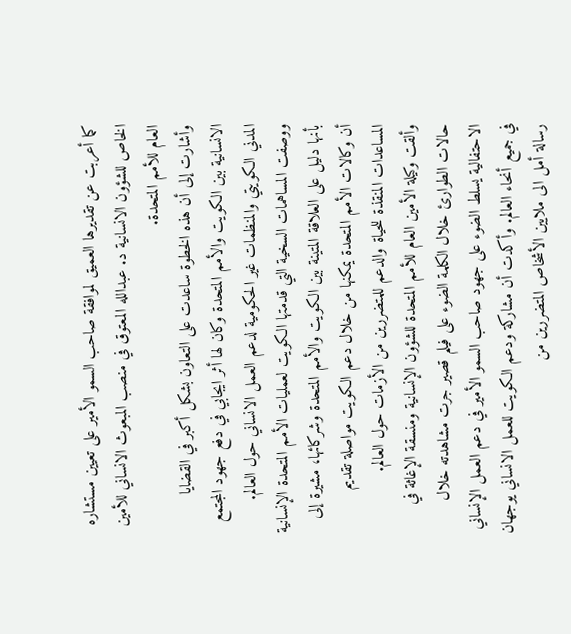كما أعربت عن تقديرها العميق لموافقة صاحب السمو الأمير على تعيين مستشاره الخاص للشؤون الانسانية د. عبدالله المعتوق في منصب المبعوث الانساني للأمين العام للأمم المتحدة.
وأشارت إلى أن هذه الخطوة ساعدت على التعاون بشكل أكبر في القضايا الانسانية بين الكويت والأمم المتحدة وكان لها أثر ايجابي في دفع جهود المجتمع المدني الكويتي والمنظمات غير الحكومية لدعم العمل الانساني حول العالم.
ووصفت المساهمات السخية التي قدمتها الكويت لعمليات الأمم المتحدة الإنسانية بأنها دليل على العلاقة المتينة بين الكويت والأمم المتحدة وشركائها، مشيرة إلى أن وكالات الأمم المتحدة يمكنها من خلال دعم الكويت مواصلة تقديم المساعدات المنقذة للحياة والدعم للمتضررين من الأزمات حول العالم.
وألقت وكيلة الأمين العام للأمم المتحدة للشؤون الإنسانية ومنسقة الإغاثة في حالات الطوارئ خلال الكلمة الضوء على فيلم قصير جرت مشاهدته خلال الاحتفالية يسلط الضوء على جهود صاحب السمو الأمير في دعم العمل الإنساني في جميع أنحاء العالم. وأكدت أن مشاركة ودعم الكويت للعمل الانساني يوجهان رسالة أمل الى ملايين الأشخاص المتضررين من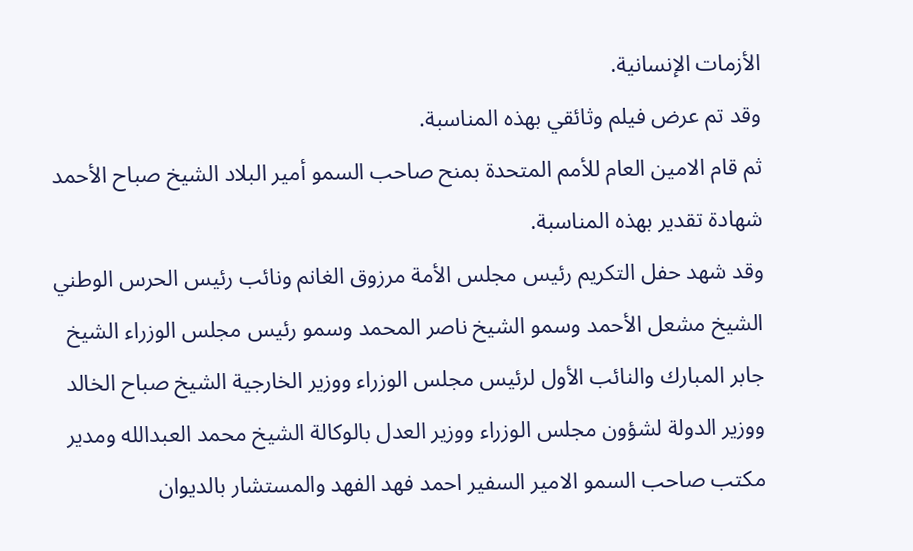الأزمات الإنسانية.
وقد تم عرض فيلم وثائقي بهذه المناسبة.
ثم قام الامين العام للأمم المتحدة بمنح صاحب السمو أمير البلاد الشيخ صباح الأحمد شهادة تقدير بهذه المناسبة.
وقد شهد حفل التكريم رئيس مجلس الأمة مرزوق الغانم ونائب رئيس الحرس الوطني الشيخ مشعل الأحمد وسمو الشيخ ناصر المحمد وسمو رئيس مجلس الوزراء الشيخ جابر المبارك والنائب الأول لرئيس مجلس الوزراء ووزير الخارجية الشيخ صباح الخالد ووزير الدولة لشؤون مجلس الوزراء ووزير العدل بالوكالة الشيخ محمد العبدالله ومدير مكتب صاحب السمو الامير السفير احمد فهد الفهد والمستشار بالديوان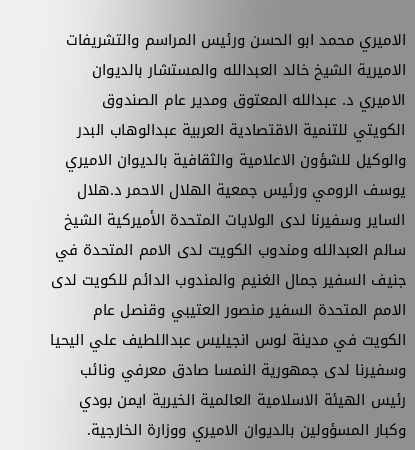الاميري محمد ابو الحسن ورئيس المراسم والتشريفات الاميرية الشيخ خالد العبدالله والمستشار بالديوان الاميري د. عبدالله المعتوق ومدير عام الصندوق الكويتي للتنمية الاقتصادية العربية عبدالوهاب البدر والوكيل للشؤون الاعلامية والثقافية بالديوان الاميري يوسف الرومي ورئيس جمعية الهلال الاحمر د.هلال الساير وسفيرنا لدى الولايات المتحدة الأميركية الشيخ سالم العبدالله ومندوب الكويت لدى الامم المتحدة في جنيف السفير جمال الغنيم والمندوب الدائم للكويت لدى الامم المتحدة السفير منصور العتيبي وقنصل عام الكويت في مدينة لوس انجيليس عبداللطيف علي اليحيا وسفيرنا لدى جمهورية النمسا صادق معرفي ونائب رئيس الهيئة الاسلامية العالمية الخيرية ايمن بودي وكبار المسؤولين بالديوان الاميري ووزارة الخارجية.